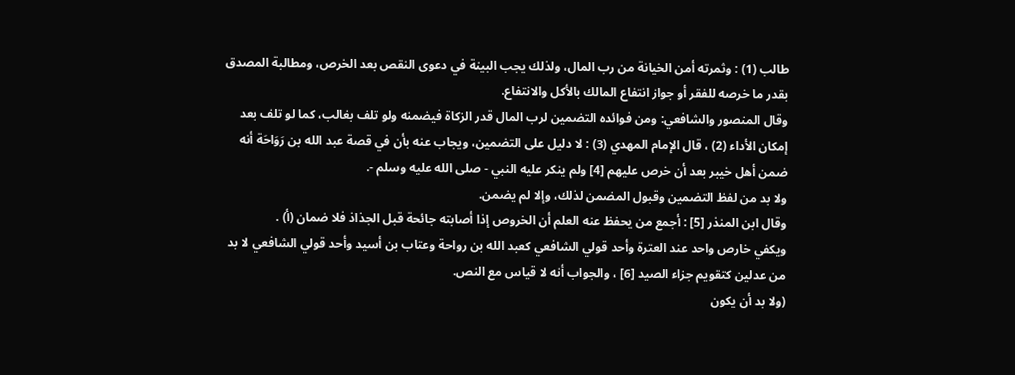طالب (1) : وثمرته أمن الخيانة من رب المال، ولذلك يجب البينة في دعوى النقص بعد الخرص، ومطالبة المصدق بقدر ما خرصه للفقر أو جواز انتفاع المالك بالأكل والانتفاع.
وقال المنصور والشافعي: ومن فوائده التضمين لرب المال قدر الزكاة فيضمنه ولو تلف بغالب، كما لو تلف بعد إمكان الأداء (2) ، قال الإمام المهدي (3) : لا دليل على التضمين، ويجاب عنه بأن في قصة عبد الله بن رَوَاحَة أنه ضمن أهل خيبر بعد أن خرص عليهم [4] ولم ينكر عليه النبي - صلى الله عليه وسلم -.
ولا بد من لفظ التضمين وقبول المضمن لذلك، وإلا لم يضمن.
وقال ابن المنذر [5] : أجمع من يحفظ عنه العلم أن الخروص إذا أصابته جائحة قبل الجذاذ فلا ضمان (أ) .
ويكفي خارص واحد عند العترة وأحد قولي الشافعي كعبد الله بن رواحة وعتاب بن أسيد وأحد قولي الشافعي لا بد من عدلين كتقويم جزاء الصيد [6] ، والجواب أنه لا قياس مع النص.
(ولا بد أن يكون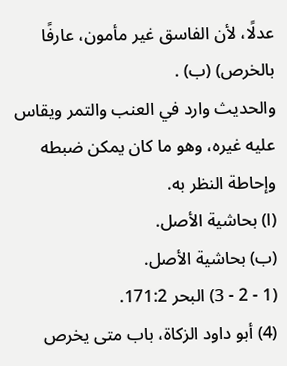عدلًا، لأن الفاسق غير مأمون، عارفًا بالخرص) (ب) .
والحديث وارد في العنب والتمر ويقاس عليه غيره، وهو ما كان يمكن ضبطه وإحاطة النظر به.
(ا) بحاشية الأصل.
(ب) بحاشية الأصل.
(1 - 2 - 3) البحر 171:2.
(4) أبو داود الزكاة، باب متى يخرص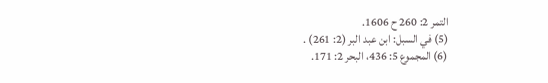التمر 2: 260 ح 1606.
(5) في السبل: ابن عبد البر (2: 261) .
(6) المجموع 5: 436، البحر 2: 171.